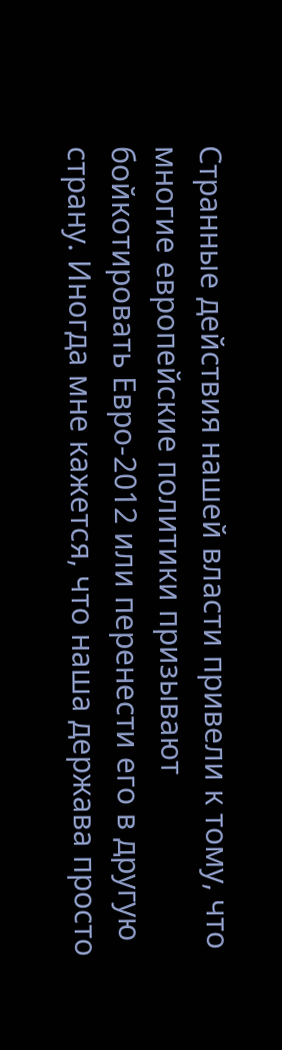Странные действия нашей власти привели к тому, что многие европейские политики призывают бойкотировать Евро-2012 или перенести его в другую страну. Иногда мне кажется, что наша держава просто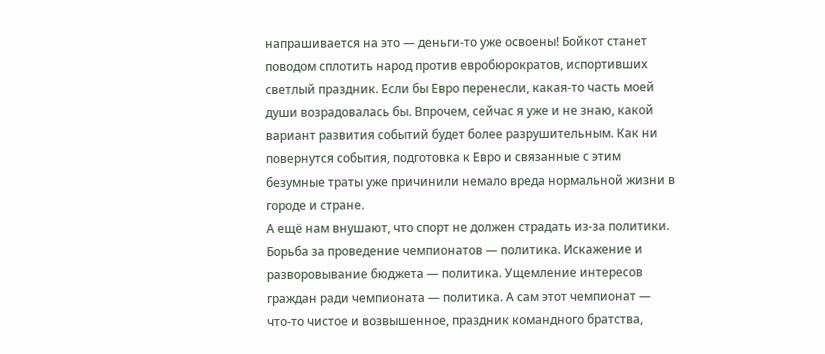напрашивается на это — деньги-то уже освоены! Бойкот станет поводом сплотить народ против евробюрократов, испортивших светлый праздник. Если бы Евро перенесли, какая-то часть моей души возрадовалась бы. Впрочем, сейчас я уже и не знаю, какой вариант развития событий будет более разрушительным. Как ни повернутся события, подготовка к Евро и связанные с этим безумные траты уже причинили немало вреда нормальной жизни в городе и стране.
А ещё нам внушают, что спорт не должен страдать из-за политики. Борьба за проведение чемпионатов — политика. Искажение и разворовывание бюджета — политика. Ущемление интересов граждан ради чемпионата — политика. А сам этот чемпионат — что-то чистое и возвышенное, праздник командного братства,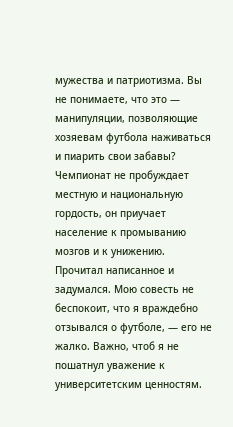мужества и патриотизма. Вы не понимаете, что это — манипуляции, позволяющие хозяевам футбола наживаться и пиарить свои забавы? Чемпионат не пробуждает местную и национальную гордость, он приучает население к промыванию мозгов и к унижению.
Прочитал написанное и задумался. Мою совесть не беспокоит, что я враждебно отзывался о футболе, — его не жалко. Важно, чтоб я не пошатнул уважение к университетским ценностям.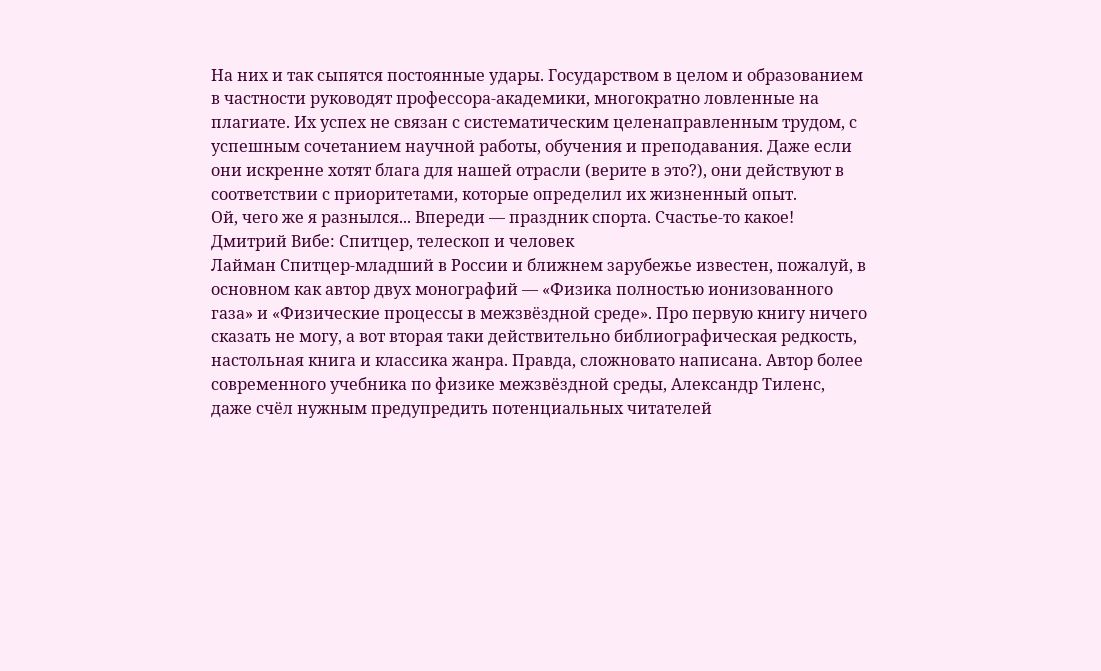На них и так сыпятся постоянные удары. Государством в целом и образованием в частности руководят профессора-академики, многократно ловленные на плагиате. Их успех не связан с систематическим целенаправленным трудом, с успешным сочетанием научной работы, обучения и преподавания. Даже если они искренне хотят блага для нашей отрасли (верите в это?), они действуют в соответствии с приоритетами, которые определил их жизненный опыт.
Ой, чего же я разнылся... Впереди — праздник спорта. Счастье-то какое!
Дмитрий Вибе: Спитцер, телескоп и человек
Лайман Спитцер-младший в России и ближнем зарубежье известен, пожалуй, в основном как автор двух монографий — «Физика полностью ионизованного газа» и «Физические процессы в межзвёздной среде». Про первую книгу ничего сказать не могу, а вот вторая таки действительно библиографическая редкость, настольная книга и классика жанра. Правда, сложновато написана. Автор более современного учебника по физике межзвёздной среды, Александр Тиленс, даже счёл нужным предупредить потенциальных читателей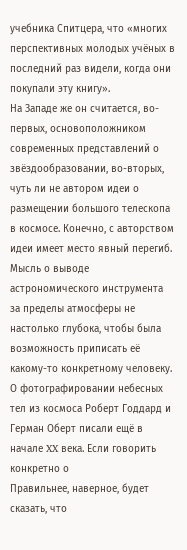учебника Спитцера, что «многих перспективных молодых учёных в последний раз видели, когда они покупали эту книгу».
На Западе же он считается, во-первых, основоположником современных представлений о звёздообразовании, во-вторых, чуть ли не автором идеи о размещении большого телескопа в космосе. Конечно, с авторством идеи имеет место явный перегиб. Мысль о выводе астрономического инструмента за пределы атмосферы не настолько глубока, чтобы была возможность приписать её какому-то конкретному человеку. О фотографировании небесных тел из космоса Роберт Годдард и Герман Оберт писали ещё в начале XX века. Если говорить конкретно о
Правильнее, наверное, будет сказать, что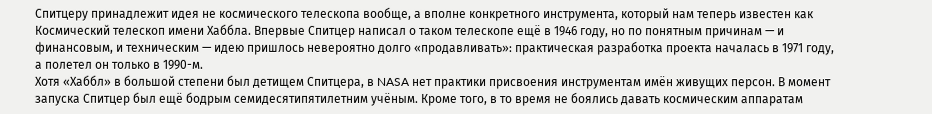Спитцеру принадлежит идея не космического телескопа вообще, а вполне конкретного инструмента, который нам теперь известен как Космический телескоп имени Хаббла. Впервые Спитцер написал о таком телескопе ещё в 1946 году, но по понятным причинам — и финансовым, и техническим — идею пришлось невероятно долго «продавливать»: практическая разработка проекта началась в 1971 году, а полетел он только в 1990-м.
Хотя «Хаббл» в большой степени был детищем Спитцера, в NASA нет практики присвоения инструментам имён живущих персон. В момент запуска Спитцер был ещё бодрым семидесятипятилетним учёным. Кроме того, в то время не боялись давать космическим аппаратам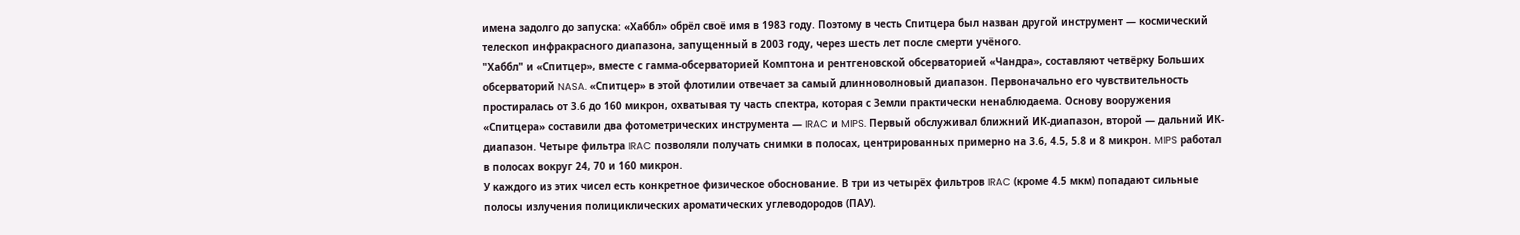имена задолго до запуска: «Хаббл» обрёл своё имя в 1983 году. Поэтому в честь Спитцера был назван другой инструмент — космический телескоп инфракрасного диапазона, запущенный в 2003 году, через шесть лет после смерти учёного.
"Хаббл" и «Спитцер», вместе с гамма-обсерваторией Комптона и рентгеновской обсерваторией «Чандра», составляют четвёрку Больших обсерваторий NASA. «Спитцер» в этой флотилии отвечает за самый длинноволновый диапазон. Первоначально его чувствительность простиралась от 3.6 до 160 микрон, охватывая ту часть спектра, которая с Земли практически ненаблюдаема. Основу вооружения «Спитцера» составили два фотометрических инструмента — IRAC и MIPS. Первый обслуживал ближний ИК-диапазон, второй — дальний ИК-диапазон. Четыре фильтра IRAC позволяли получать снимки в полосах, центрированных примерно на 3.6, 4.5, 5.8 и 8 микрон. MIPS работал в полосах вокруг 24, 70 и 160 микрон.
У каждого из этих чисел есть конкретное физическое обоснование. В три из четырёх фильтров IRAC (кроме 4.5 мкм) попадают сильные полосы излучения полициклических ароматических углеводородов (ПАУ).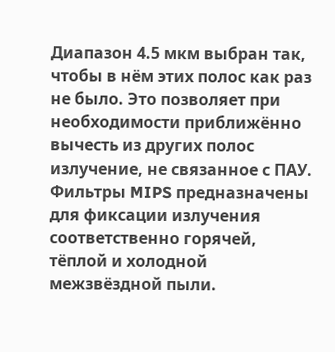Диапазон 4.5 мкм выбран так, чтобы в нём этих полос как раз не было. Это позволяет при необходимости приближённо вычесть из других полос излучение, не связанное с ПАУ. Фильтры MIPS предназначены для фиксации излучения соответственно горячей, тёплой и холодной межзвёздной пыли.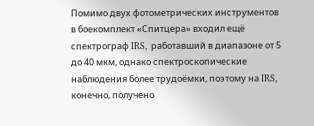Помимо двух фотометрических инструментов в боекомплект «Спитцера» входил ещё спектрограф IRS, работавший в диапазоне от 5 до 40 мкм, однако спектроскопические наблюдения более трудоёмки, поэтому на IRS, конечно, получено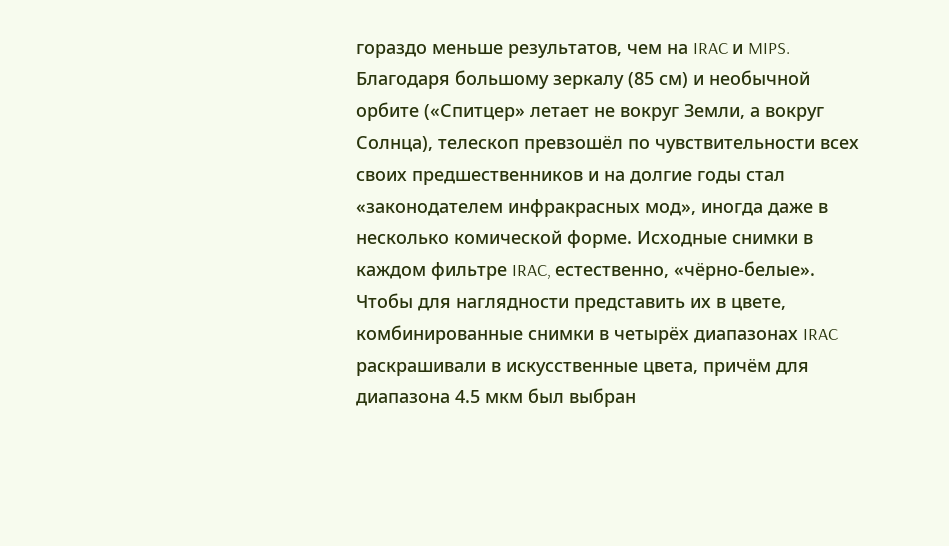гораздо меньше результатов, чем на IRAC и MIPS.
Благодаря большому зеркалу (85 см) и необычной орбите («Спитцер» летает не вокруг Земли, а вокруг Солнца), телескоп превзошёл по чувствительности всех своих предшественников и на долгие годы стал «законодателем инфракрасных мод», иногда даже в несколько комической форме. Исходные снимки в каждом фильтре IRAC, естественно, «чёрно-белые». Чтобы для наглядности представить их в цвете, комбинированные снимки в четырёх диапазонах IRAC раскрашивали в искусственные цвета, причём для диапазона 4.5 мкм был выбран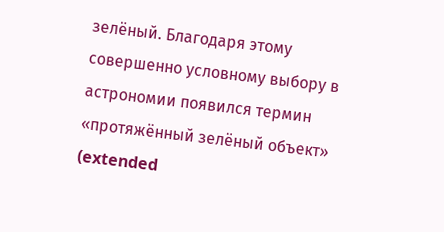зелёный. Благодаря этому совершенно условному выбору в астрономии появился термин «протяжённый зелёный объект» (extended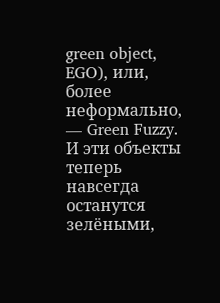green object, EGO), или, более неформально, — Green Fuzzy. И эти объекты теперь навсегда останутся зелёными,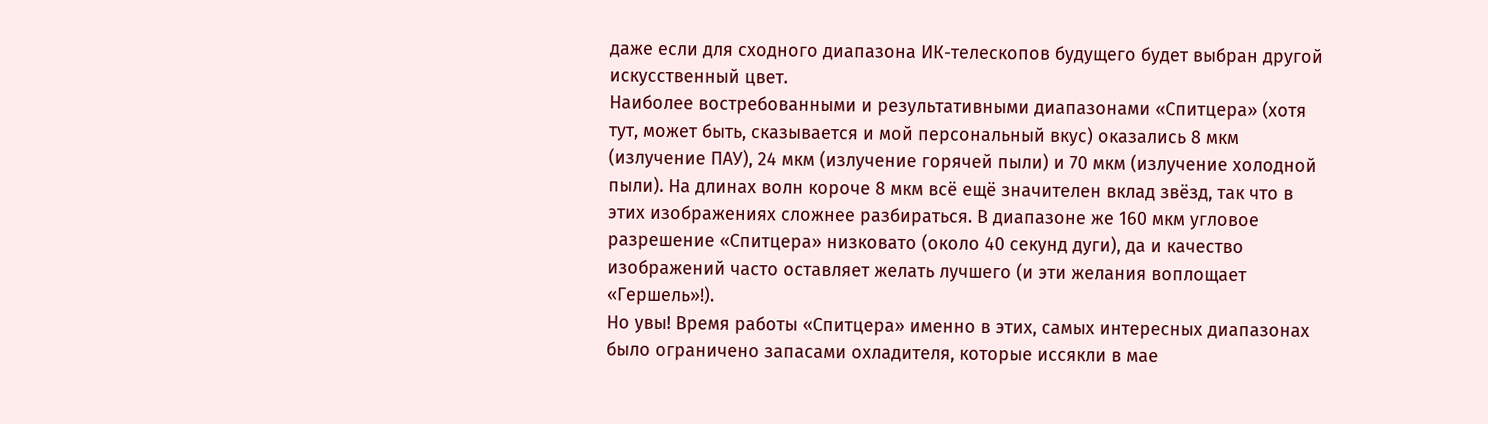даже если для сходного диапазона ИК-телескопов будущего будет выбран другой искусственный цвет.
Наиболее востребованными и результативными диапазонами «Спитцера» (хотя тут, может быть, сказывается и мой персональный вкус) оказались 8 мкм (излучение ПАУ), 24 мкм (излучение горячей пыли) и 70 мкм (излучение холодной пыли). На длинах волн короче 8 мкм всё ещё значителен вклад звёзд, так что в этих изображениях сложнее разбираться. В диапазоне же 160 мкм угловое разрешение «Спитцера» низковато (около 40 секунд дуги), да и качество изображений часто оставляет желать лучшего (и эти желания воплощает «Гершель»!).
Но увы! Время работы «Спитцера» именно в этих, самых интересных диапазонах было ограничено запасами охладителя, которые иссякли в мае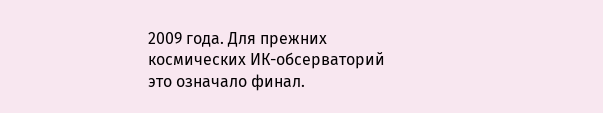2009 года. Для прежних космических ИК-обсерваторий это означало финал.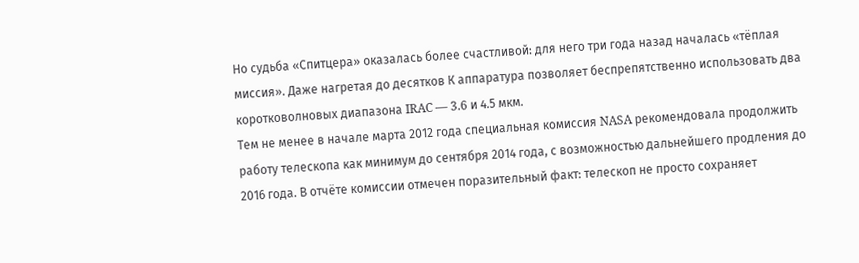Но судьба «Спитцера» оказалась более счастливой: для него три года назад началась «тёплая миссия». Даже нагретая до десятков К аппаратура позволяет беспрепятственно использовать два коротковолновых диапазона IRAC — 3.6 и 4.5 мкм.
Тем не менее в начале марта 2012 года специальная комиссия NASA рекомендовала продолжить работу телескопа как минимум до сентября 2014 года, с возможностью дальнейшего продления до 2016 года. В отчёте комиссии отмечен поразительный факт: телескоп не просто сохраняет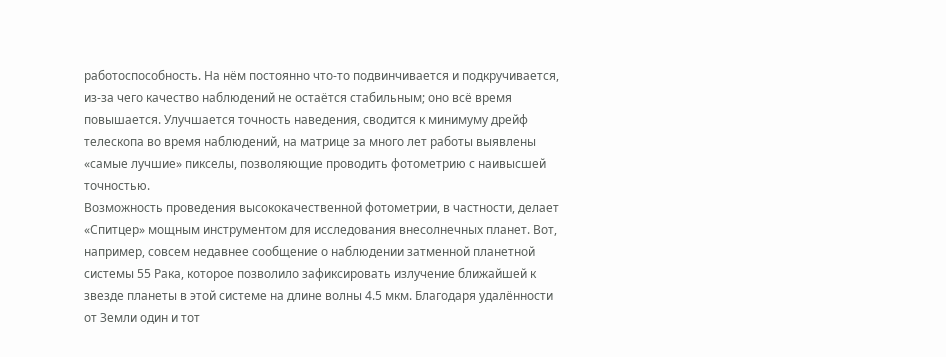работоспособность. На нём постоянно что-то подвинчивается и подкручивается, из-за чего качество наблюдений не остаётся стабильным; оно всё время повышается. Улучшается точность наведения, сводится к минимуму дрейф телескопа во время наблюдений, на матрице за много лет работы выявлены «самые лучшие» пикселы, позволяющие проводить фотометрию с наивысшей точностью.
Возможность проведения высококачественной фотометрии, в частности, делает «Спитцер» мощным инструментом для исследования внесолнечных планет. Вот, например, совсем недавнее сообщение о наблюдении затменной планетной системы 55 Рака, которое позволило зафиксировать излучение ближайшей к звезде планеты в этой системе на длине волны 4.5 мкм. Благодаря удалённости от Земли один и тот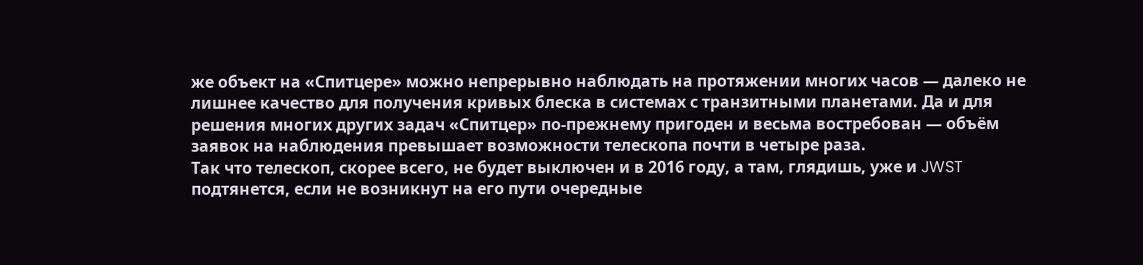же объект на «Спитцере» можно непрерывно наблюдать на протяжении многих часов — далеко не лишнее качество для получения кривых блеска в системах с транзитными планетами. Да и для решения многих других задач «Спитцер» по-прежнему пригоден и весьма востребован — объём заявок на наблюдения превышает возможности телескопа почти в четыре раза.
Так что телескоп, скорее всего, не будет выключен и в 2016 году, а там, глядишь, уже и JWST подтянется, если не возникнут на его пути очередные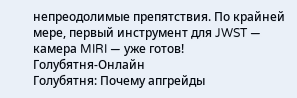непреодолимые препятствия. По крайней мере, первый инструмент для JWST — камера MIRI — уже готов!
Голубятня-Онлайн
Голубятня: Почему апгрейды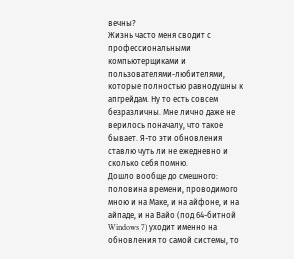вечны?
Жизнь часто меня сводит с профессиональными компьютерщиками и пользователями-любителями, которые полностью равнодушны к апгрейдам. Ну то есть совсем безразличны. Мне лично даже не верилось поначалу, что такое бывает. Я-то эти обновления ставлю чуть ли не ежедневно и сколько себя помню.
Дошло вообще до смешного: половина времени, проводимого мною и на Маке, и на айфоне, и на айпаде, и на Вайо (под 64-битной Windows 7) уходит именно на обновления то самой системы, то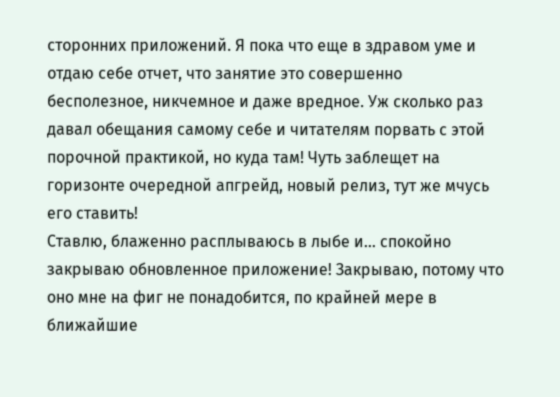сторонних приложений. Я пока что еще в здравом уме и отдаю себе отчет, что занятие это совершенно бесполезное, никчемное и даже вредное. Уж сколько раз давал обещания самому себе и читателям порвать с этой порочной практикой, но куда там! Чуть заблещет на горизонте очередной апгрейд, новый релиз, тут же мчусь его ставить!
Ставлю, блаженно расплываюсь в лыбе и... спокойно закрываю обновленное приложение! Закрываю, потому что оно мне на фиг не понадобится, по крайней мере в ближайшие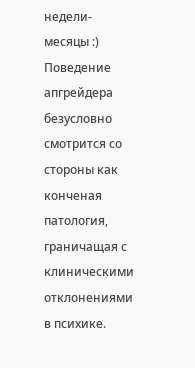недели-месяцы :)
Поведение апгрейдера безусловно смотрится со стороны как конченая патология, граничащая с клиническими отклонениями в психике.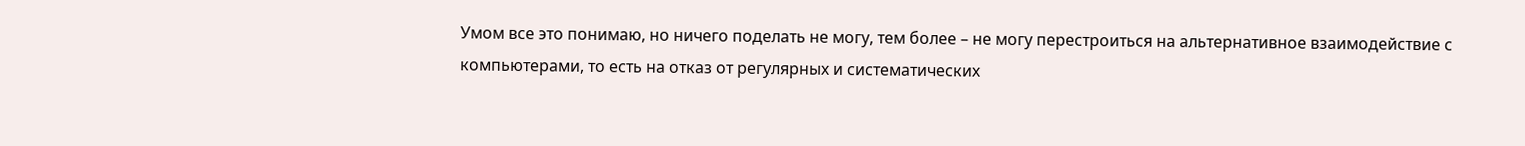Умом все это понимаю, но ничего поделать не могу, тем более – не могу перестроиться на альтернативное взаимодействие с компьютерами, то есть на отказ от регулярных и систематических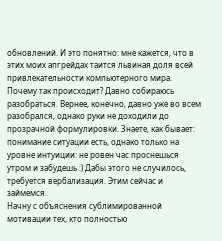обновлений. И это понятно: мне кажется, что в этих моих апгрейдах таится львиная доля всей привлекательности компьютерного мира.
Почему так происходит? Давно собираюсь разобраться. Вернее, конечно, давно уже во всем разобрался, однако руки не доходили до прозрачной формулировки. Знаете, как бывает: понимание ситуации есть, однако только на уровне интуиции: не ровен час проснешься утром и забудешь :) Дабы этого не случилось, требуется вербализация. Этим сейчас и займемся.
Начну с объяснения сублимированной мотивации тех, кто полностью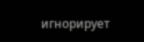игнорирует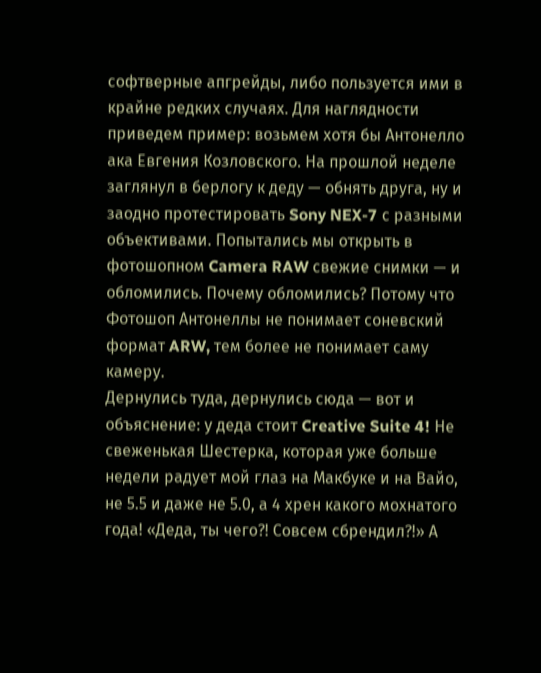софтверные апгрейды, либо пользуется ими в крайне редких случаях. Для наглядности приведем пример: возьмем хотя бы Антонелло ака Евгения Козловского. На прошлой неделе заглянул в берлогу к деду — обнять друга, ну и заодно протестировать Sony NEX-7 с разными объективами. Попытались мы открыть в фотошопном Camera RAW свежие снимки — и обломились. Почему обломились? Потому что Фотошоп Антонеллы не понимает соневский формат ARW, тем более не понимает саму камеру.
Дернулись туда, дернулись сюда — вот и объяснение: у деда стоит Creative Suite 4! Не свеженькая Шестерка, которая уже больше недели радует мой глаз на Макбуке и на Вайо, не 5.5 и даже не 5.0, а 4 хрен какого мохнатого года! «Деда, ты чего?! Совсем сбрендил?!» А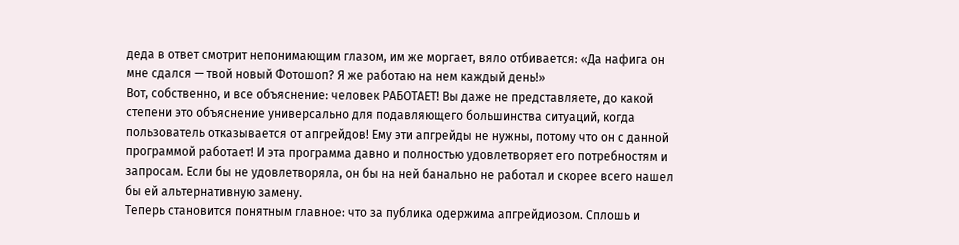деда в ответ смотрит непонимающим глазом, им же моргает, вяло отбивается: «Да нафига он мне сдался — твой новый Фотошоп? Я же работаю на нем каждый день!»
Вот, собственно, и все объяснение: человек РАБОТАЕТ! Вы даже не представляете, до какой степени это объяснение универсально для подавляющего большинства ситуаций, когда пользователь отказывается от апгрейдов! Ему эти апгрейды не нужны, потому что он с данной программой работает! И эта программа давно и полностью удовлетворяет его потребностям и запросам. Если бы не удовлетворяла, он бы на ней банально не работал и скорее всего нашел бы ей альтернативную замену.
Теперь становится понятным главное: что за публика одержима апгрейдиозом. Сплошь и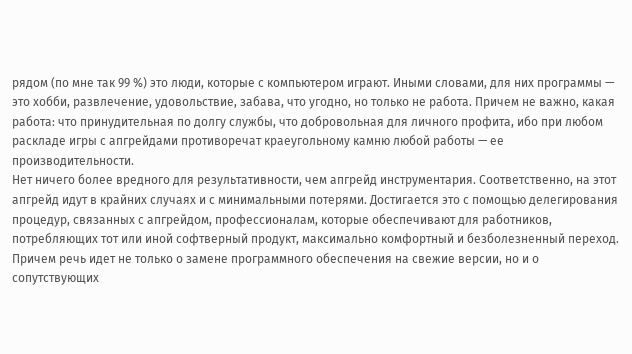рядом (по мне так 99 %) это люди, которые с компьютером играют. Иными словами, для них программы — это хобби, развлечение, удовольствие, забава, что угодно, но только не работа. Причем не важно, какая работа: что принудительная по долгу службы, что добровольная для личного профита, ибо при любом раскладе игры с апгрейдами противоречат краеугольному камню любой работы — ее производительности.
Нет ничего более вредного для результативности, чем апгрейд инструментария. Соответственно, на этот апгрейд идут в крайних случаях и с минимальными потерями. Достигается это с помощью делегирования процедур, связанных с апгрейдом, профессионалам, которые обеспечивают для работников, потребляющих тот или иной софтверный продукт, максимально комфортный и безболезненный переход. Причем речь идет не только о замене программного обеспечения на свежие версии, но и о сопутствующих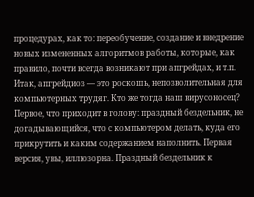процедурах, как то: переобучение, создание и внедрение новых измененных алгоритмов работы, которые, как правило, почти всегда возникают при апгрейдах, и т.п.
Итак, апгрейдиоз — это роскошь, непозволительная для компьютерных трудяг. Кто же тогда наш вирусоносец? Первое, что приходит в голову: праздный бездельник, не догадывающийся, что с компьютером делать, куда его прикрутить и каким содержанием наполнить. Первая версия, увы, иллюзорна. Праздный бездельник к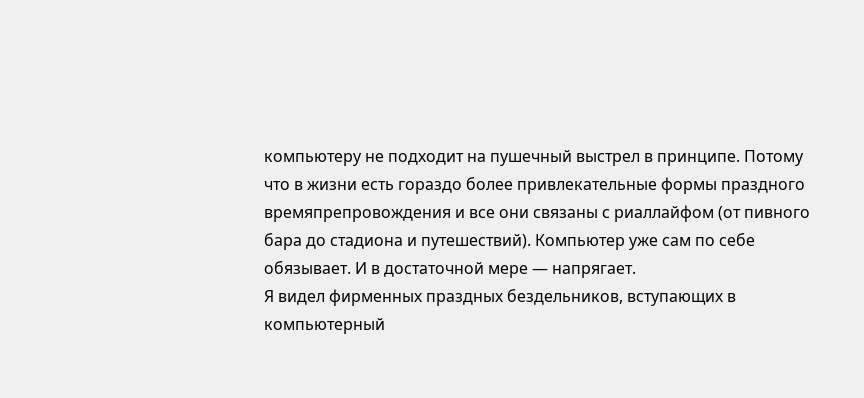компьютеру не подходит на пушечный выстрел в принципе. Потому что в жизни есть гораздо более привлекательные формы праздного времяпрепровождения и все они связаны с риаллайфом (от пивного бара до стадиона и путешествий). Компьютер уже сам по себе обязывает. И в достаточной мере — напрягает.
Я видел фирменных праздных бездельников, вступающих в компьютерный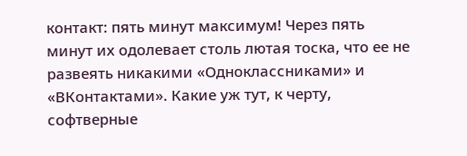контакт: пять минут максимум! Через пять минут их одолевает столь лютая тоска, что ее не развеять никакими «Одноклассниками» и «ВКонтактами». Какие уж тут, к черту, софтверные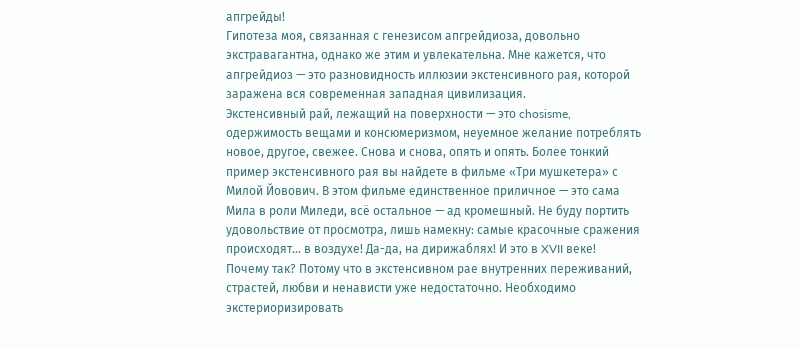апгрейды!
Гипотеза моя, связанная с генезисом апгрейдиоза, довольно экстравагантна, однако же этим и увлекательна. Мне кажется, что апгрейдиоз — это разновидность иллюзии экстенсивного рая, которой заражена вся современная западная цивилизация.
Экстенсивный рай, лежащий на поверхности — это chosisme, одержимость вещами и консюмеризмом, неуемное желание потреблять новое, другое, свежее. Снова и снова, опять и опять. Более тонкий пример экстенсивного рая вы найдете в фильме «Три мушкетера» с Милой Йовович. В этом фильме единственное приличное — это сама Мила в роли Миледи, всё остальное — ад кромешный. Не буду портить удовольствие от просмотра, лишь намекну: самые красочные сражения происходят... в воздухе! Да-да, на дирижаблях! И это в XVII веке!
Почему так? Потому что в экстенсивном рае внутренних переживаний, страстей, любви и ненависти уже недостаточно. Необходимо экстериоризировать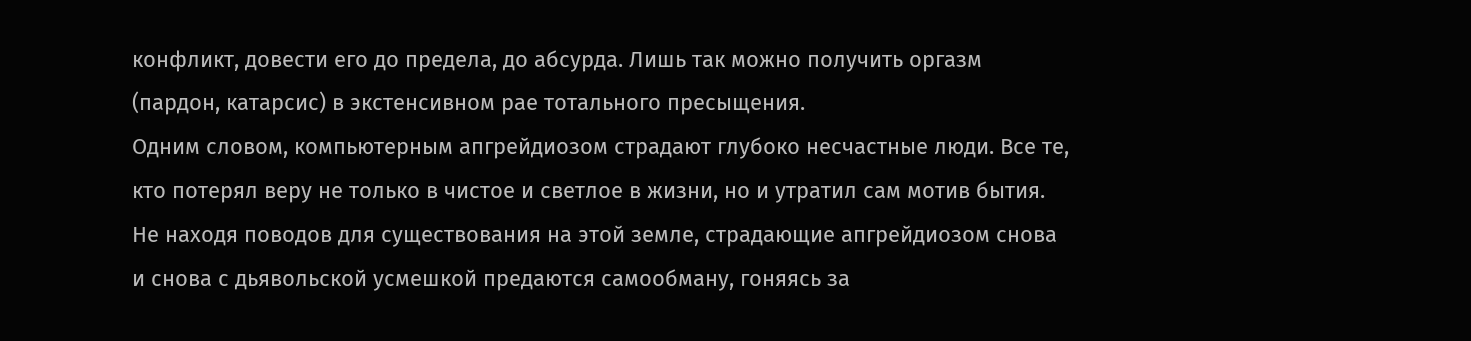конфликт, довести его до предела, до абсурда. Лишь так можно получить оргазм (пардон, катарсис) в экстенсивном рае тотального пресыщения.
Одним словом, компьютерным апгрейдиозом страдают глубоко несчастные люди. Все те, кто потерял веру не только в чистое и светлое в жизни, но и утратил сам мотив бытия. Не находя поводов для существования на этой земле, страдающие апгрейдиозом снова и снова с дьявольской усмешкой предаются самообману, гоняясь за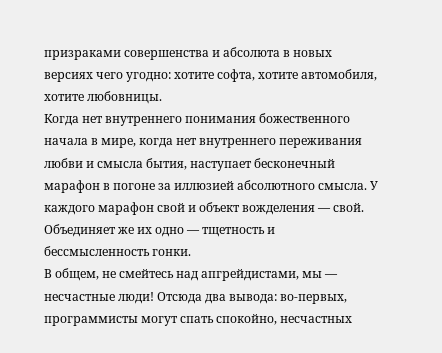призраками совершенства и абсолюта в новых версиях чего угодно: хотите софта, хотите автомобиля, хотите любовницы.
Когда нет внутреннего понимания божественного начала в мире, когда нет внутреннего переживания любви и смысла бытия, наступает бесконечный марафон в погоне за иллюзией абсолютного смысла. У каждого марафон свой и объект вожделения — свой. Объединяет же их одно — тщетность и бессмысленность гонки.
В общем, не смейтесь над апгрейдистами, мы — несчастные люди! Отсюда два вывода: во-первых, программисты могут спать спокойно, несчастных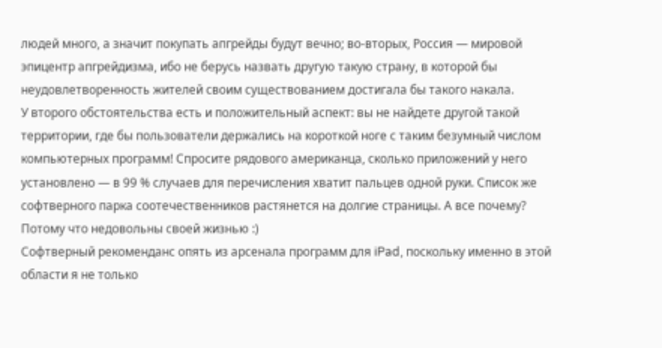людей много, а значит покупать апгрейды будут вечно; во-вторых, Россия — мировой эпицентр апгрейдизма, ибо не берусь назвать другую такую страну, в которой бы неудовлетворенность жителей своим существованием достигала бы такого накала.
У второго обстоятельства есть и положительный аспект: вы не найдете другой такой территории, где бы пользователи держались на короткой ноге с таким безумный числом компьютерных программ! Спросите рядового американца, сколько приложений у него установлено — в 99 % случаев для перечисления хватит пальцев одной руки. Список же софтверного парка соотечественников растянется на долгие страницы. А все почему? Потому что недовольны своей жизнью :)
Софтверный рекоменданс опять из арсенала программ для iPad, поскольку именно в этой области я не только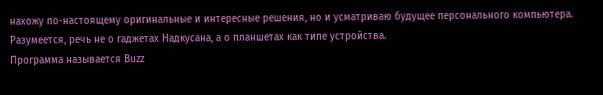нахожу по-настоящему оригинальные и интересные решения, но и усматриваю будущее персонального компьютера. Разумеется, речь не о гаджетах Надкусана, а о планшетах как типе устройства.
Программа называется Buzz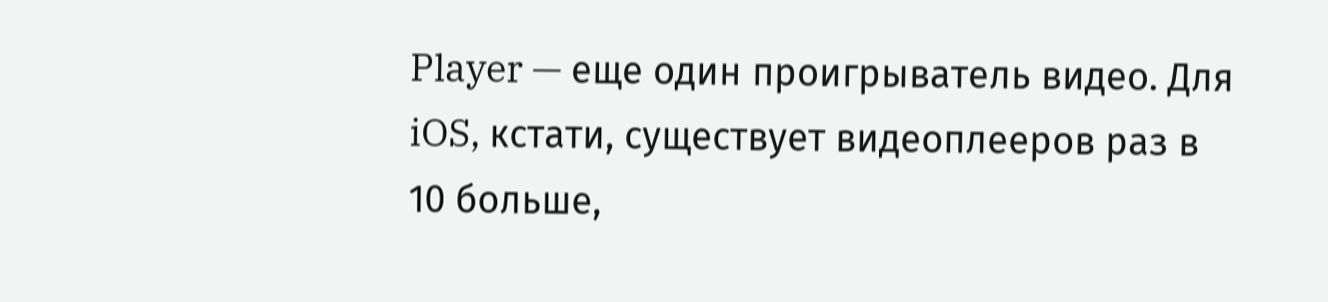Player — еще один проигрыватель видео. Для iOS, кстати, существует видеоплееров раз в 10 больше,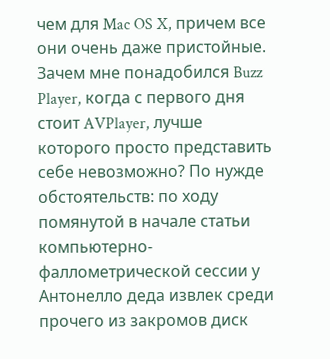чем для Mac OS X, причем все они очень даже пристойные.
Зачем мне понадобился Buzz Player, когда с первого дня стоит AVPlayer, лучше которого просто представить себе невозможно? По нужде обстоятельств: по ходу помянутой в начале статьи компьютерно-фаллометрической сессии у Антонелло деда извлек среди прочего из закромов диск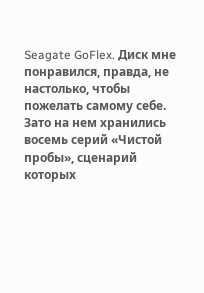Seagate GoFlex. Диск мне понравился, правда, не настолько, чтобы пожелать самому себе. Зато на нем хранились восемь серий «Чистой пробы», сценарий которых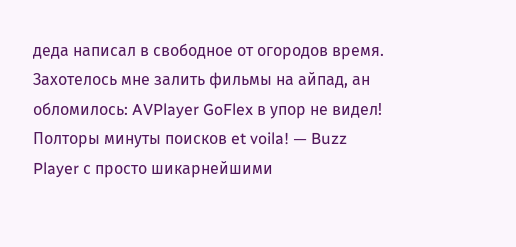деда написал в свободное от огородов время. Захотелось мне залить фильмы на айпад, ан обломилось: AVPlayer GoFlex в упор не видел!
Полторы минуты поисков et voila! — Buzz Player с просто шикарнейшими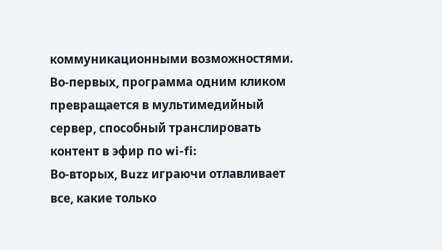коммуникационными возможностями. Во-первых, программа одним кликом превращается в мультимедийный сервер, способный транслировать контент в эфир по wi-fi:
Во-вторых, Buzz играючи отлавливает все, какие только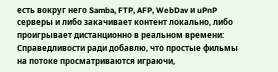есть вокруг него Samba, FTP, AFP, WebDav и uPnP серверы и либо закачивает контент локально, либо проигрывает дистанционно в реальном времени:
Справедливости ради добавлю, что простые фильмы на потоке просматриваются играючи,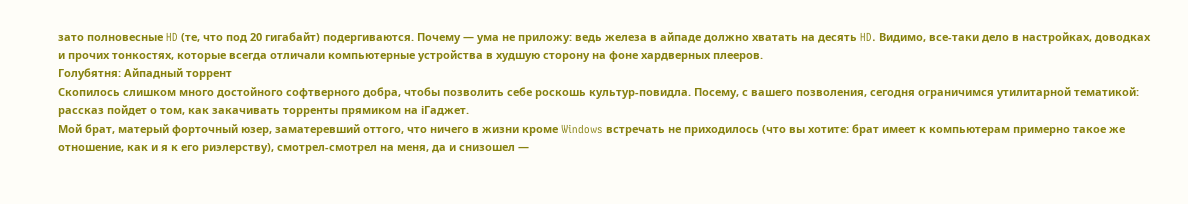зато полновесные HD (те, что под 20 гигабайт) подергиваются. Почему — ума не приложу: ведь железа в айпаде должно хватать на десять HD. Видимо, все-таки дело в настройках, доводках и прочих тонкостях, которые всегда отличали компьютерные устройства в худшую сторону на фоне хардверных плееров.
Голубятня: Айпадный торрент
Скопилось слишком много достойного софтверного добра, чтобы позволить себе роскошь культур-повидла. Посему, с вашего позволения, сегодня ограничимся утилитарной тематикой: рассказ пойдет о том, как закачивать торренты прямиком на iГаджет.
Мой брат, матерый форточный юзер, заматеревший оттого, что ничего в жизни кроме Windows встречать не приходилось (что вы хотите: брат имеет к компьютерам примерно такое же отношение, как и я к его риэлерству), смотрел-смотрел на меня, да и снизошел —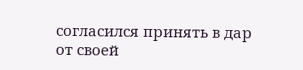согласился принять в дар от своей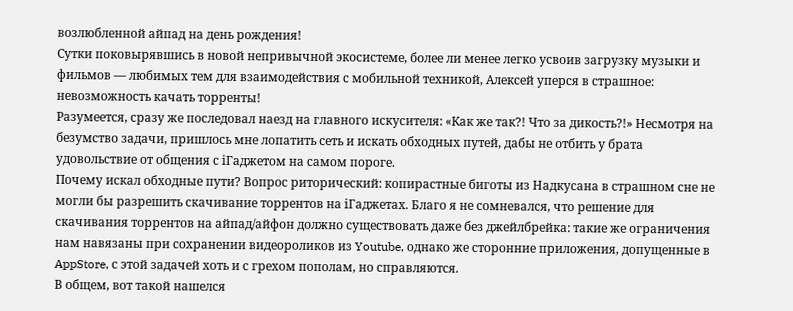возлюбленной айпад на день рождения!
Сутки поковырявшись в новой непривычной экосистеме, более ли менее легко усвоив загрузку музыки и фильмов — любимых тем для взаимодействия с мобильной техникой, Алексей уперся в страшное: невозможность качать торренты!
Разумеется, сразу же последовал наезд на главного искусителя: «Как же так?! Что за дикость?!» Несмотря на безумство задачи, пришлось мне лопатить сеть и искать обходных путей, дабы не отбить у брата удовольствие от общения с iГаджетом на самом пороге.
Почему искал обходные пути? Вопрос риторический: копирастные биготы из Надкусана в страшном сне не могли бы разрешить скачивание торрентов на iГаджетах. Благо я не сомневался, что решение для скачивания торрентов на айпад/айфон должно существовать даже без джейлбрейка: такие же ограничения нам навязаны при сохранении видеороликов из Youtube, однако же сторонние приложения, допущенные в AppStore, с этой задачей хоть и с грехом пополам, но справляются.
В общем, вот такой нашелся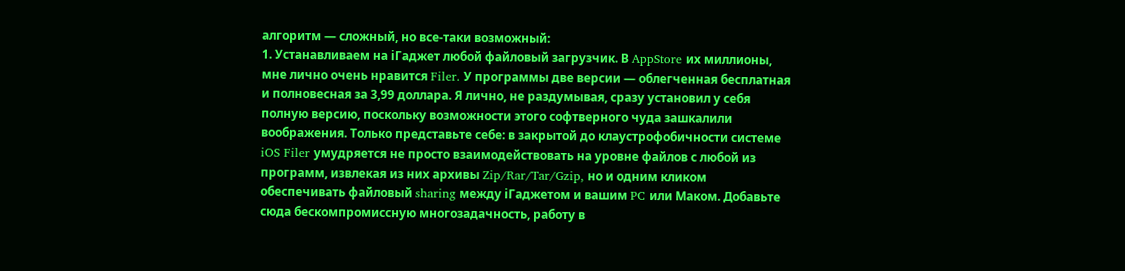алгоритм — сложный, но все-таки возможный:
1. Устанавливаем на iГаджет любой файловый загрузчик. В AppStore их миллионы, мне лично очень нравится Filer. У программы две версии — облегченная бесплатная и полновесная за 3,99 доллара. Я лично, не раздумывая, сразу установил у себя полную версию, поскольку возможности этого софтверного чуда зашкалили воображения. Только представьте себе: в закрытой до клаустрофобичности системе iOS Filer умудряется не просто взаимодействовать на уровне файлов с любой из программ, извлекая из них архивы Zip/Rar/Tar/Gzip, но и одним кликом обеспечивать файловый sharing между iГаджетом и вашим PC или Маком. Добавьте сюда бескомпромиссную многозадачность, работу в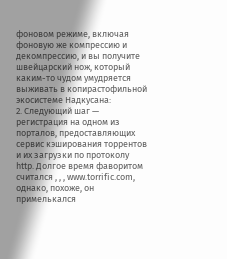фоновом режиме, включая фоновую же компрессию и декомпрессию, и вы получите швейцарский нож, который каким-то чудом умудряется выживать в копирастофильной экосистеме Надкусана:
2. Следующий шаг — регистрация на одном из порталов, предоставляющих сервис кэширования торрентов и их загрузки по протоколу http. Долгое время фаворитом считался , , , www.torrific.com, однако, похоже, он примелькался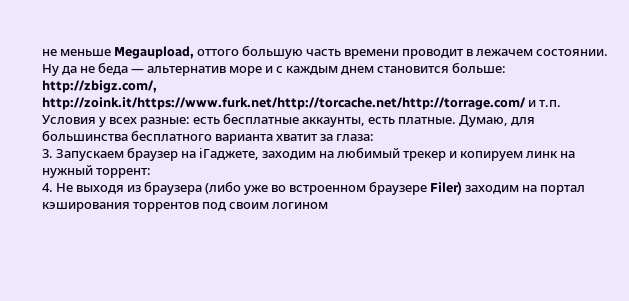не меньше Megaupload, оттого большую часть времени проводит в лежачем состоянии. Ну да не беда — альтернатив море и с каждым днем становится больше: http://zbigz.com/, http://zoink.it/https://www.furk.net/http://torcache.net/http://torrage.com/ и т.п. Условия у всех разные: есть бесплатные аккаунты, есть платные. Думаю, для большинства бесплатного варианта хватит за глаза:
3. Запускаем браузер на iГаджете, заходим на любимый трекер и копируем линк на нужный торрент:
4. Не выходя из браузера (либо уже во встроенном браузере Filer) заходим на портал кэширования торрентов под своим логином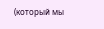(который мы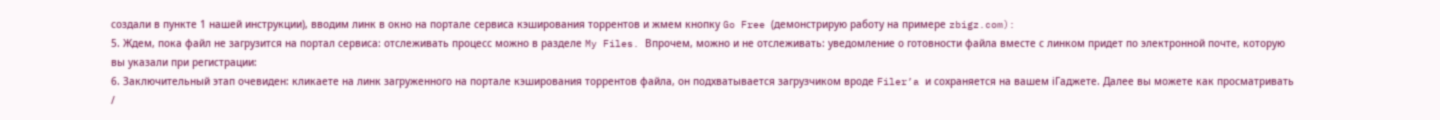создали в пункте 1 нашей инструкции), вводим линк в окно на портале сервиса кэширования торрентов и жмем кнопку Go Free (демонстрирую работу на примере zbigz.com):
5. Ждем, пока файл не загрузится на портал сервиса: отслеживать процесс можно в разделе My Files. Впрочем, можно и не отслеживать: уведомление о готовности файла вместе с линком придет по электронной почте, которую вы указали при регистрации:
6. Заключительный этап очевиден: кликаете на линк загруженного на портале кэширования торрентов файла, он подхватывается загрузчиком вроде Filer’a и сохраняется на вашем iГаджете. Далее вы можете как просматривать /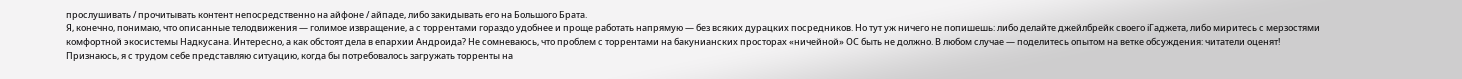прослушивать / прочитывать контент непосредственно на айфоне / айпаде, либо закидывать его на Большого Брата.
Я, конечно, понимаю, что описанные телодвижения — голимое извращение, а с торрентами гораздо удобнее и проще работать напрямую — без всяких дурацких посредников. Но тут уж ничего не попишешь: либо делайте джейлбрейк своего iГаджета, либо миритесь с мерзостями комфортной экосистемы Надкусана. Интересно, а как обстоят дела в епархии Андроида? Не сомневаюсь, что проблем с торрентами на бакунианских просторах «ничейной» ОС быть не должно. В любом случае — поделитесь опытом на ветке обсуждения: читатели оценят!
Признаюсь, я с трудом себе представляю ситуацию, когда бы потребовалось загружать торренты на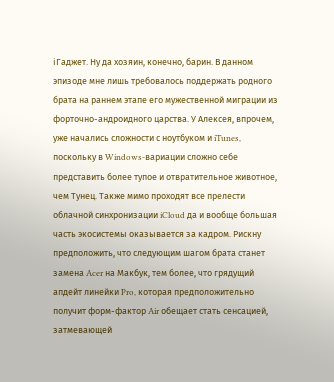iГаджет. Ну да хозяин, конечно, барин. В данном эпизоде мне лишь требовалось поддержать родного брата на раннем этапе его мужественной миграции из форточно-андроидного царства. У Алексея, впрочем, уже начались сложности с ноутбуком и iTunes, поскольку в Windows-вариации сложно себе представить более тупое и отвратительное животное, чем Тунец. Также мимо проходят все прелести облачной синхронизации iCloud да и вообще большая часть экосистемы оказывается за кадром. Рискну предположить, что следующим шагом брата станет замена Acer на Макбук, тем более, что грядущий апдейт линейки Pro, которая предположительно получит форм-фактор Air обещает стать сенсацией, затмевающей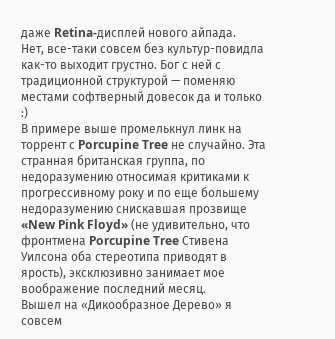даже Retina-дисплей нового айпада.
Нет, все-таки совсем без культур-повидла как-то выходит грустно. Бог с ней с традиционной структурой — поменяю местами софтверный довесок да и только :)
В примере выше промелькнул линк на торрент с Porcupine Tree не случайно. Эта странная британская группа, по недоразумению относимая критиками к прогрессивному року и по еще большему недоразумению снискавшая прозвище «New Pink Floyd» (не удивительно, что фронтмена Porcupine Tree Стивена Уилсона оба стереотипа приводят в ярость), эксклюзивно занимает мое воображение последний месяц.
Вышел на «Дикообразное Дерево» я совсем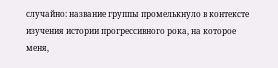случайно: название группы промелькнуло в контексте изучения истории прогрессивного рока, на которое меня,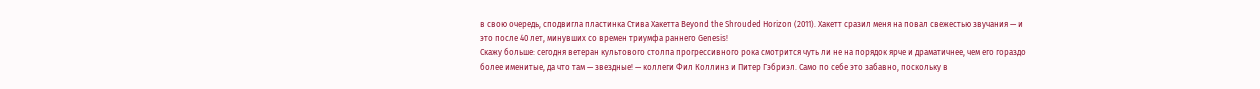в свою очередь, сподвигла пластинка Стива Хакетта Beyond the Shrouded Horizon (2011). Хакетт сразил меня на повал свежестью звучания — и это после 40 лет, минувших со времен триумфа раннего Genesis!
Скажу больше: сегодня ветеран культового столпа прогрессивного рока смотрится чуть ли не на порядок ярче и драматичнее, чем его гораздо более именитые, да что там — звездные! — коллеги Фил Коллинз и Питер Гэбриэл. Само по себе это забавно, поскольку в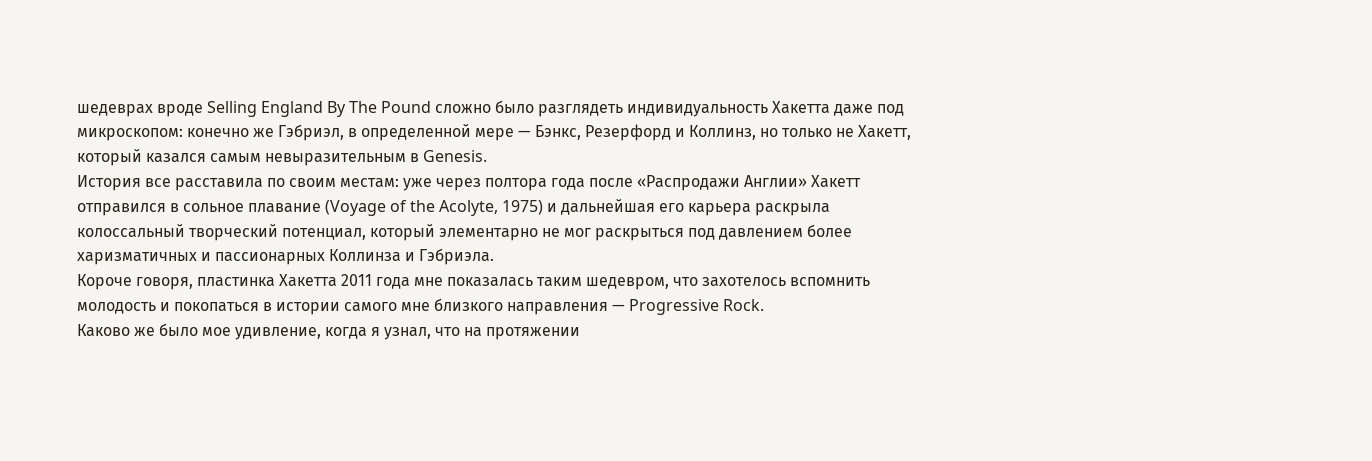шедеврах вроде Selling England By The Pound сложно было разглядеть индивидуальность Хакетта даже под микроскопом: конечно же Гэбриэл, в определенной мере — Бэнкс, Резерфорд и Коллинз, но только не Хакетт, который казался самым невыразительным в Genesis.
История все расставила по своим местам: уже через полтора года после «Распродажи Англии» Хакетт отправился в сольное плавание (Voyage of the Acolyte, 1975) и дальнейшая его карьера раскрыла колоссальный творческий потенциал, который элементарно не мог раскрыться под давлением более харизматичных и пассионарных Коллинза и Гэбриэла.
Короче говоря, пластинка Хакетта 2011 года мне показалась таким шедевром, что захотелось вспомнить молодость и покопаться в истории самого мне близкого направления — Progressive Rock.
Каково же было мое удивление, когда я узнал, что на протяжении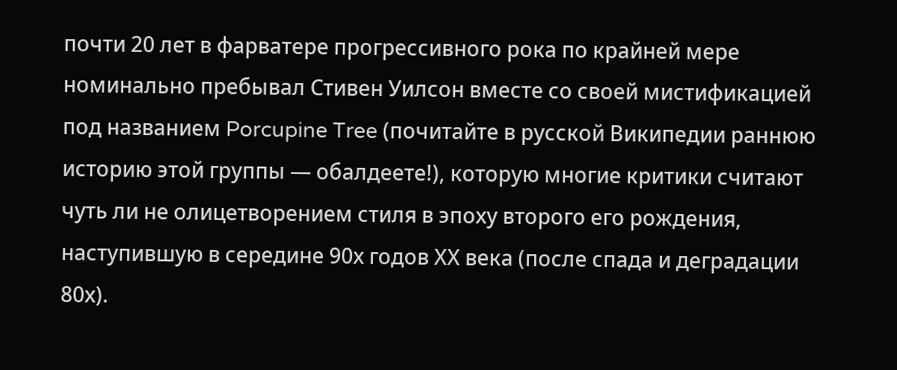почти 20 лет в фарватере прогрессивного рока по крайней мере номинально пребывал Стивен Уилсон вместе со своей мистификацией под названием Porcupine Tree (почитайте в русской Википедии раннюю историю этой группы — обалдеете!), которую многие критики считают чуть ли не олицетворением стиля в эпоху второго его рождения, наступившую в середине 90х годов ХХ века (после спада и деградации 80х).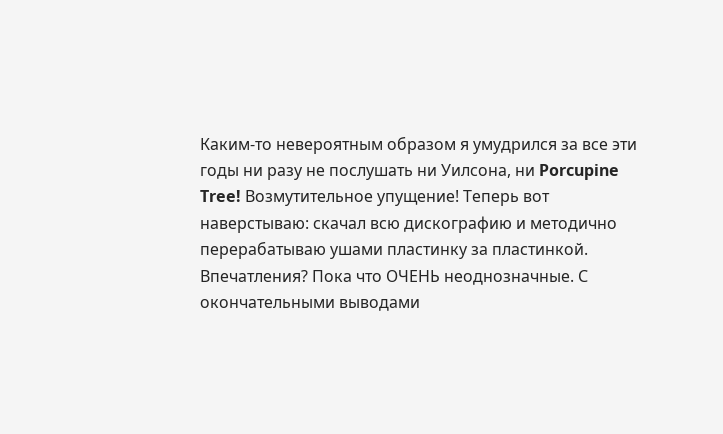Каким-то невероятным образом я умудрился за все эти годы ни разу не послушать ни Уилсона, ни Porcupine Tree! Возмутительное упущение! Теперь вот наверстываю: скачал всю дискографию и методично перерабатываю ушами пластинку за пластинкой. Впечатления? Пока что ОЧЕНЬ неоднозначные. С окончательными выводами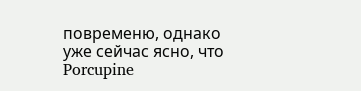повременю, однако уже сейчас ясно, что Porcupine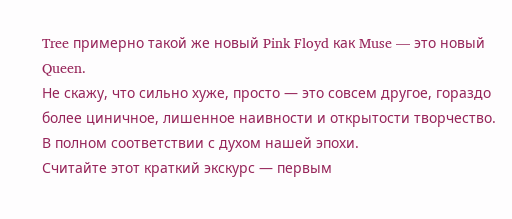Tree примерно такой же новый Pink Floyd как Muse — это новый Queen.
Не скажу, что сильно хуже, просто — это совсем другое, гораздо более циничное, лишенное наивности и открытости творчество. В полном соответствии с духом нашей эпохи.
Считайте этот краткий экскурс — первым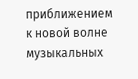приближением к новой волне музыкальных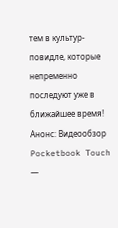тем в культур-повидле, которые непременно последуют уже в ближайшее время!
Анонс: Видеообзор Pocketbook Touch —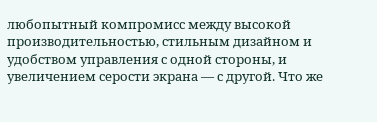любопытный компромисс между высокой производительностью, стильным дизайном и удобством управления с одной стороны, и увеличением серости экрана — с другой. Что же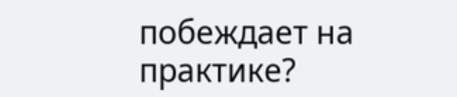побеждает на практике?